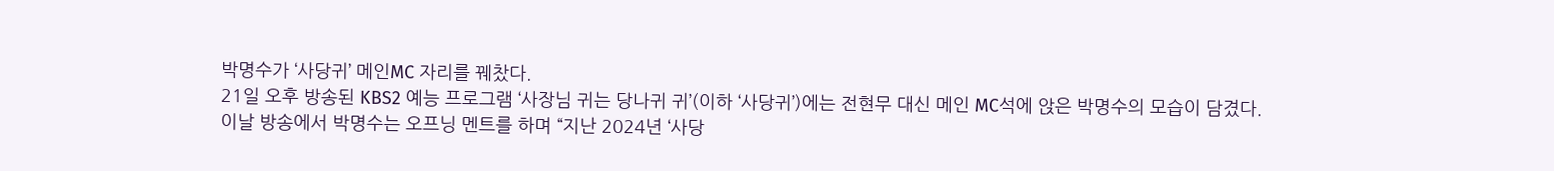박명수가 ‘사당귀’ 메인MC 자리를 꿰찼다.
21일 오후 방송된 KBS2 예능 프로그램 ‘사장님 귀는 당나귀 귀’(이하 ‘사당귀’)에는 전현무 대신 메인 MC석에 앉은 박명수의 모습이 담겼다.
이날 방송에서 박명수는 오프닝 멘트를 하며 “지난 2024년 ‘사당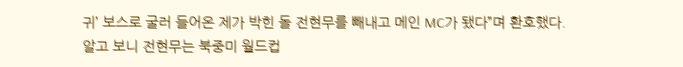귀’ 보스로 굴러 들어온 제가 박힌 돌 전현무를 빼내고 메인 MC가 됐다”며 환호했다.
알고 보니 전현무는 북중미 월드컵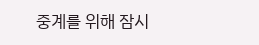중계를 위해 잠시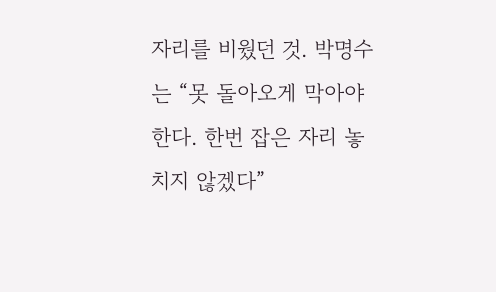자리를 비웠던 것. 박명수는 “못 돌아오게 막아야 한다. 한번 잡은 자리 놓치지 않겠다”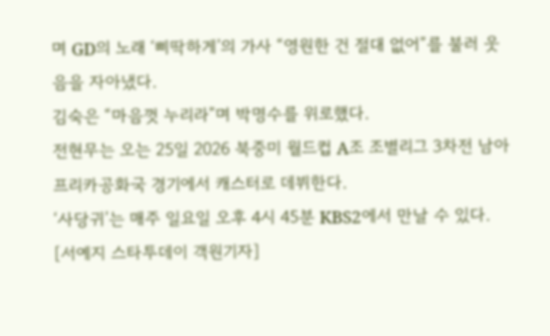며 GD의 노래 ‘삐딱하게’의 가사 “영원한 건 절대 없어”를 불러 웃음을 자아냈다.
김숙은 “마음껏 누리라”며 박명수를 위로했다.
전현무는 오는 25일 2026 북중미 월드컵 A조 조별리그 3차전 남아프리카공화국 경기에서 캐스터로 데뷔한다.
‘사당귀’는 매주 일요일 오후 4시 45분 KBS2에서 만날 수 있다.
[서예지 스타투데이 객원기자]